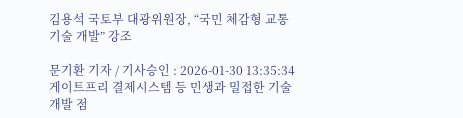김용석 국토부 대광위원장, “국민 체감형 교통기술 개발” 강조

문기환 기자 / 기사승인 : 2026-01-30 13:35:34
게이트프리 결제시스템 등 민생과 밀접한 기술개발 점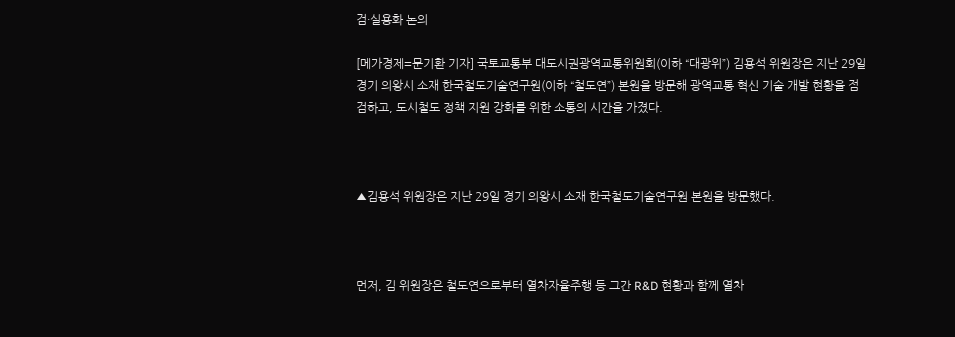검·실용화 논의

[메가경제=문기환 기자] 국토교통부 대도시권광역교통위원회(이하 “대광위”) 김용석 위원장은 지난 29일 경기 의왕시 소재 한국철도기술연구원(이하 “철도연”) 본원을 방문해 광역교통 혁신 기술 개발 현황을 점검하고, 도시철도 정책 지원 강화를 위한 소통의 시간을 가졌다.



▲김용석 위원장은 지난 29일 경기 의왕시 소재 한국철도기술연구원 본원을 방문했다.



먼저, 김 위원장은 철도연으로부터 열차자율주행 등 그간 R&D 현황과 함께 열차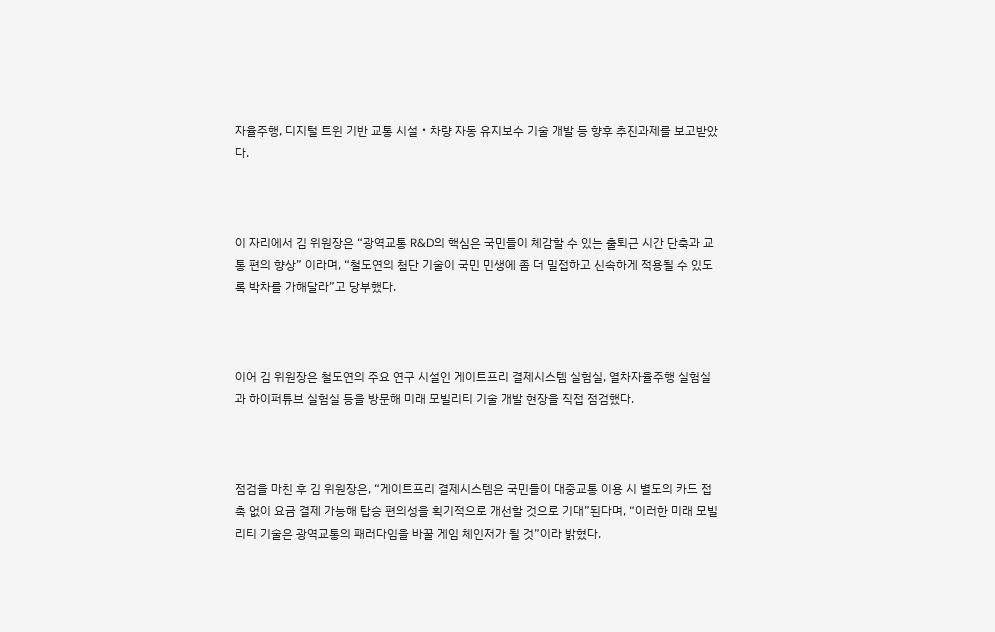자율주행, 디지털 트윈 기반 교통 시설‧차량 자동 유지보수 기술 개발 등 향후 추진과제를 보고받았다.



이 자리에서 김 위원장은 “광역교통 R&D의 핵심은 국민들이 체감할 수 있는 출퇴근 시간 단축과 교통 편의 향상” 이라며, “철도연의 첨단 기술이 국민 민생에 좀 더 밀접하고 신속하게 적용될 수 있도록 박차를 가해달라”고 당부했다.



이어 김 위원장은 철도연의 주요 연구 시설인 게이트프리 결제시스템 실험실, 열차자율주행 실험실과 하이퍼튜브 실험실 등을 방문해 미래 모빌리티 기술 개발 현장을 직접 점검했다.



점검을 마친 후 김 위원장은, “게이트프리 결제시스템은 국민들이 대중교통 이용 시 별도의 카드 접촉 없이 요금 결제 가능해 탑승 편의성을 획기적으로 개선할 것으로 기대”된다며, “이러한 미래 모빌리티 기술은 광역교통의 패러다임을 바꿀 게임 체인저가 될 것”이라 밝혔다.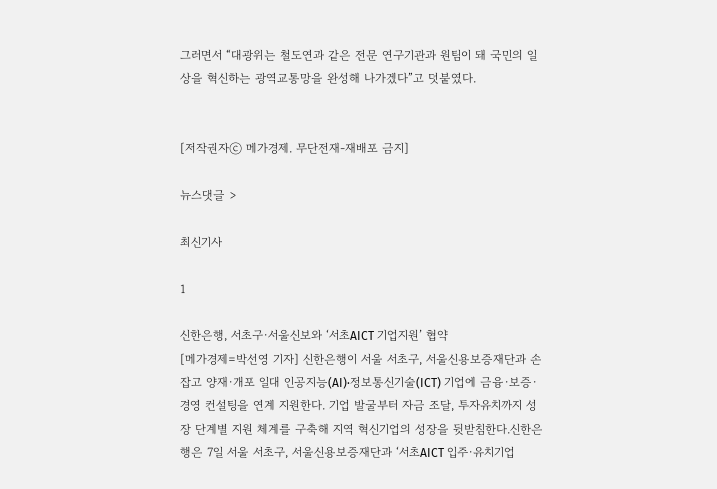그러면서 “대광위는 철도연과 같은 전문 연구기관과 원팀이 돼 국민의 일상을 혁신하는 광역교통망을 완성해 나가겠다”고 덧붙였다.


[저작권자ⓒ 메가경제. 무단전재-재배포 금지]

뉴스댓글 >

최신기사

1

신한은행, 서초구·서울신보와 ‘서초AICT 기업지원’ 협약
[메가경제=박선영 기자] 신한은행이 서울 서초구, 서울신용보증재단과 손잡고 양재·개포 일대 인공지능(AI)·정보통신기술(ICT) 기업에 금융·보증·경영 컨설팅을 연계 지원한다. 기업 발굴부터 자금 조달, 투자유치까지 성장 단계별 지원 체계를 구축해 지역 혁신기업의 성장을 뒷받침한다.신한은행은 7일 서울 서초구, 서울신용보증재단과 ‘서초AICT 입주·유치기업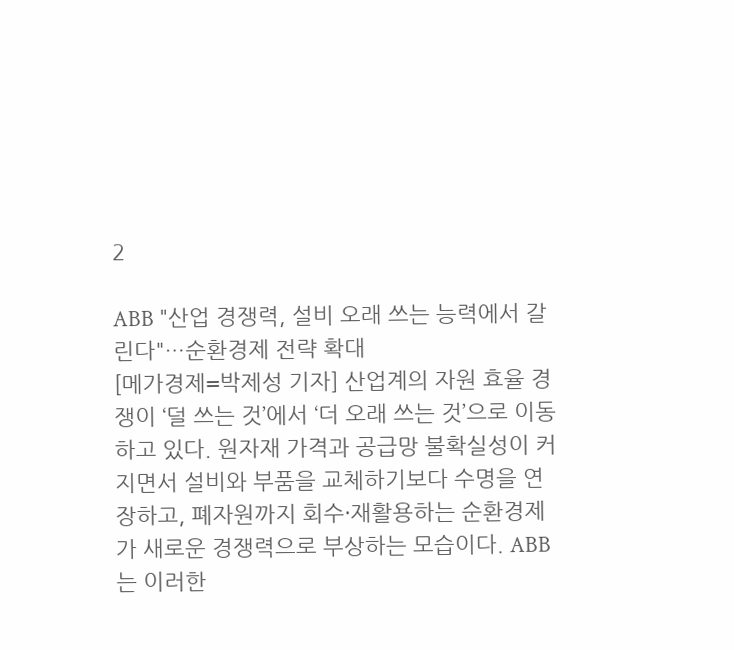2

ABB "산업 경쟁력, 설비 오래 쓰는 능력에서 갈린다"…순환경제 전략 확대
[메가경제=박제성 기자] 산업계의 자원 효율 경쟁이 ‘덜 쓰는 것’에서 ‘더 오래 쓰는 것’으로 이동하고 있다. 원자재 가격과 공급망 불확실성이 커지면서 설비와 부품을 교체하기보다 수명을 연장하고, 폐자원까지 회수·재활용하는 순환경제가 새로운 경쟁력으로 부상하는 모습이다. ABB는 이러한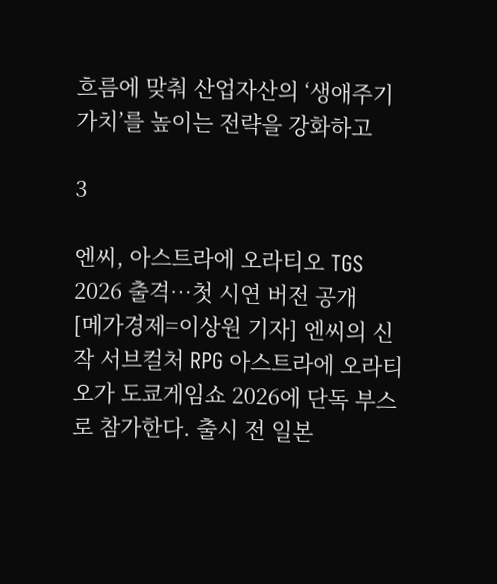흐름에 맞춰 산업자산의 ‘생애주기 가치’를 높이는 전략을 강화하고

3

엔씨, 아스트라에 오라티오 TGS 2026 출격…첫 시연 버전 공개
[메가경제=이상원 기자] 엔씨의 신작 서브컬처 RPG 아스트라에 오라티오가 도쿄게임쇼 2026에 단독 부스로 참가한다. 출시 전 일본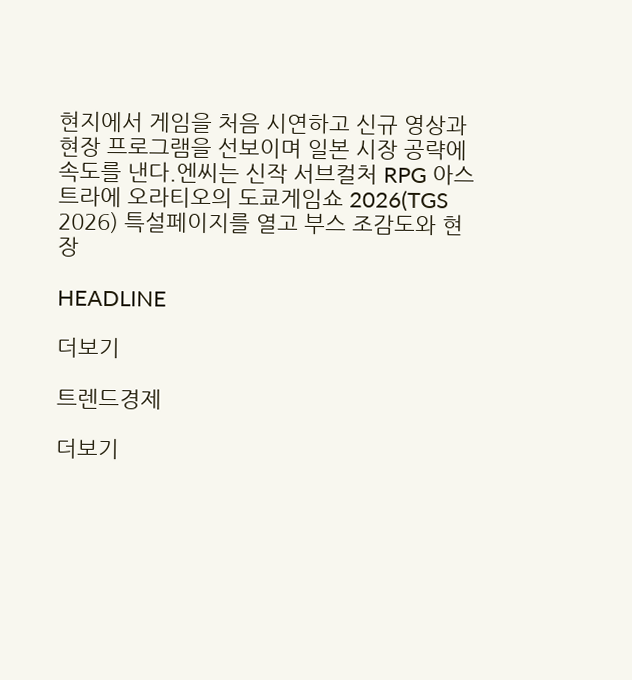현지에서 게임을 처음 시연하고 신규 영상과 현장 프로그램을 선보이며 일본 시장 공략에 속도를 낸다.엔씨는 신작 서브컬처 RPG 아스트라에 오라티오의 도쿄게임쇼 2026(TGS 2026) 특설페이지를 열고 부스 조감도와 현장

HEADLINE

더보기

트렌드경제

더보기